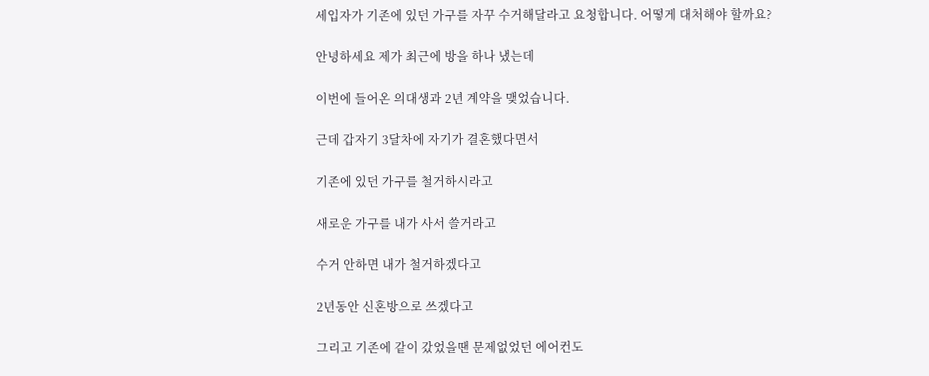세입자가 기존에 있던 가구를 자꾸 수거해달라고 요청합니다. 어떻게 대처해야 할까요?

안녕하세요 제가 최근에 방을 하나 냈는데

이번에 들어온 의대생과 2년 계약을 맺었습니다.

근데 갑자기 3달차에 자기가 결혼했다면서

기존에 있던 가구를 철거하시라고

새로운 가구를 내가 사서 쓸거라고

수거 안하면 내가 철거하겠다고

2년동안 신혼방으로 쓰겠다고

그리고 기존에 같이 갔었을땐 문제없었던 에어컨도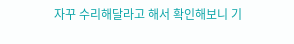자꾸 수리해달라고 해서 확인해보니 기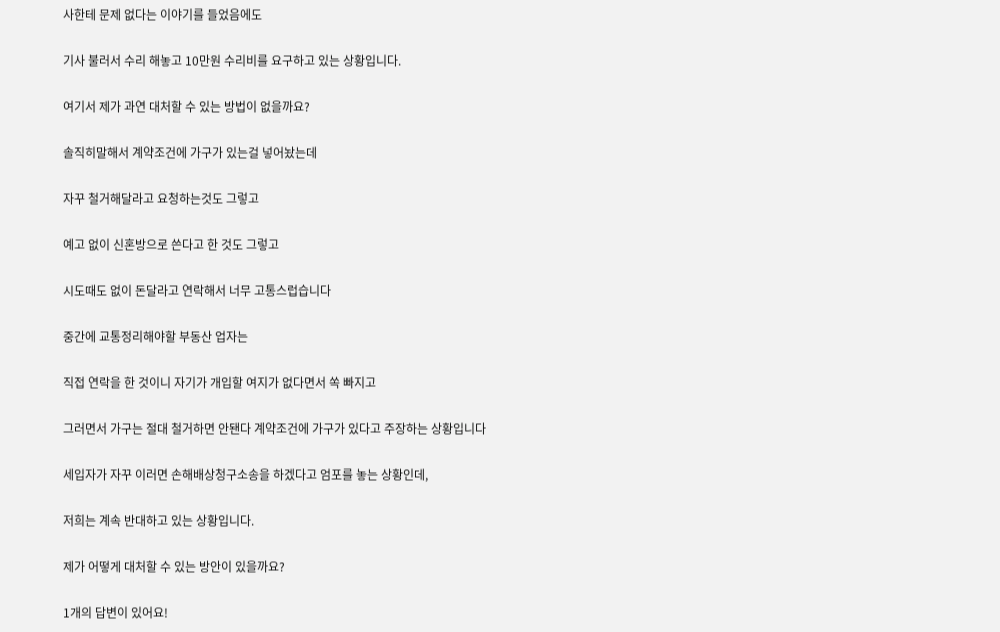사한테 문제 없다는 이야기를 들었음에도

기사 불러서 수리 해놓고 10만원 수리비를 요구하고 있는 상황입니다.

여기서 제가 과연 대처할 수 있는 방법이 없을까요?

솔직히말해서 계약조건에 가구가 있는걸 넣어놨는데

자꾸 철거해달라고 요청하는것도 그렇고

예고 없이 신혼방으로 쓴다고 한 것도 그렇고

시도때도 없이 돈달라고 연락해서 너무 고통스럽습니다

중간에 교통정리해야할 부동산 업자는

직접 연락을 한 것이니 자기가 개입할 여지가 없다면서 쏙 빠지고

그러면서 가구는 절대 철거하면 안됀다 계약조건에 가구가 있다고 주장하는 상황입니다

세입자가 자꾸 이러면 손해배상청구소송을 하겠다고 엄포를 놓는 상황인데,

저희는 계속 반대하고 있는 상황입니다.

제가 어떻게 대처할 수 있는 방안이 있을까요?

1개의 답변이 있어요!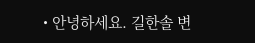• 안녕하세요. 길한솔 변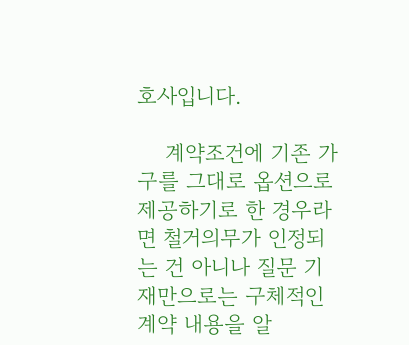호사입니다.

    계약조건에 기존 가구를 그대로 옵션으로 제공하기로 한 경우라면 철거의무가 인정되는 건 아니나 질문 기재만으로는 구체적인 계약 내용을 알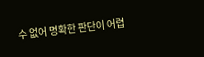수 없어 명확한 판단이 어렵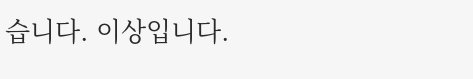습니다. 이상입니다.